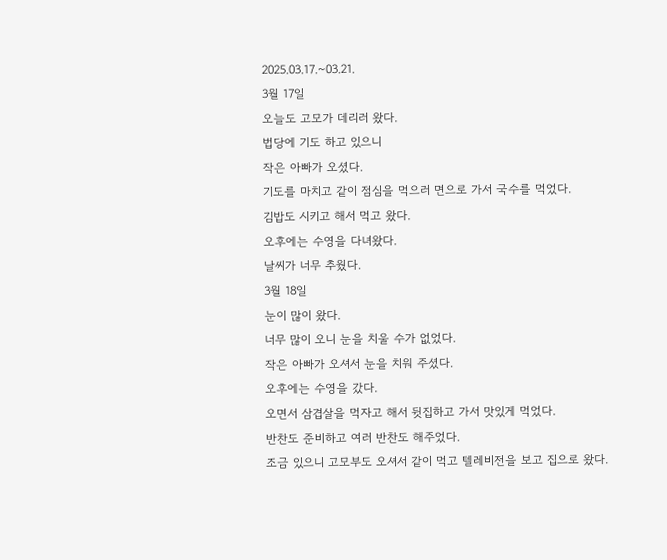2025.03.17.~03.21.
3월 17일
오늘도 고모가 데리러 왔다.
법당에 기도 하고 있으니
작은 아빠가 오셨다.
기도를 마치고 같이 점심을 먹으러 면으로 가서 국수를 먹었다.
김밥도 시키고 해서 먹고 왔다.
오후에는 수영을 다녀왔다.
날씨가 너무 추웠다.
3월 18일
눈이 많이 왔다.
너무 많이 오니 눈을 치울 수가 없었다.
작은 아빠가 오셔서 눈을 치워 주셨다.
오후에는 수영을 갔다.
오면서 삼겹살을 먹자고 해서 뒷집하고 가서 맛있게 먹었다.
반찬도 준비하고 여러 반찬도 해주었다.
조금 있으니 고모부도 오셔서 같이 먹고 텔레비전을 보고 집으로 왔다.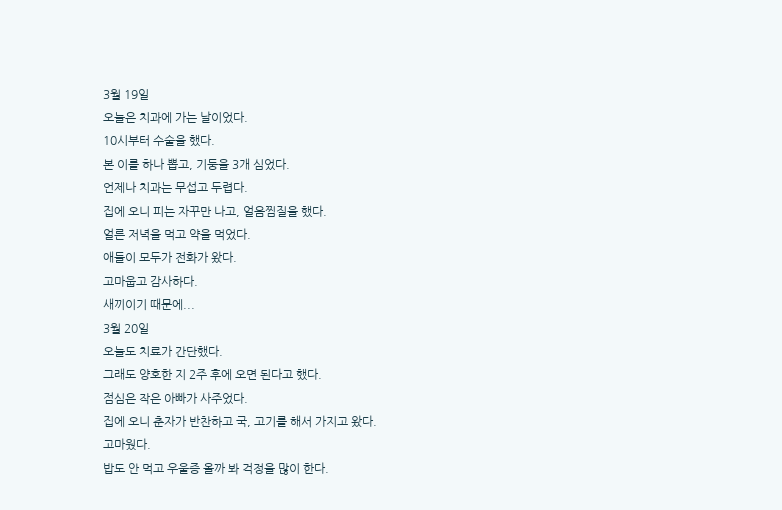3월 19일
오늘은 치과에 가는 날이었다.
10시부터 수술을 했다.
본 이를 하나 뽑고, 기둥을 3개 심었다.
언제나 치과는 무섭고 두렵다.
집에 오니 피는 자꾸만 나고, 얼음찜질을 했다.
얼른 저녁을 먹고 약을 먹었다.
애들이 모두가 전화가 왔다.
고마웁고 감사하다.
새끼이기 때문에...
3월 20일
오늘도 치료가 간단했다.
그래도 양호한 지 2주 후에 오면 된다고 했다.
점심은 작은 아빠가 사주었다.
집에 오니 춘자가 반찬하고 국, 고기를 해서 가지고 왔다.
고마웠다.
밥도 안 먹고 우울증 올까 봐 걱정을 많이 한다.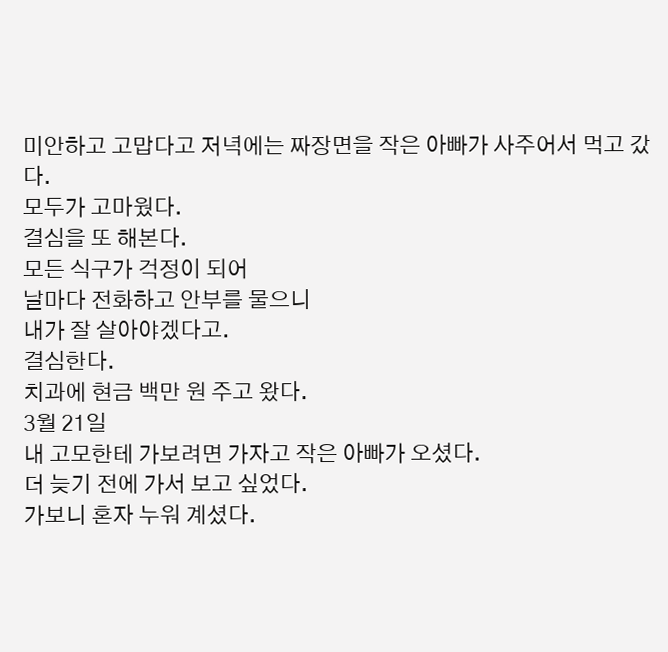미안하고 고맙다고 저녁에는 짜장면을 작은 아빠가 사주어서 먹고 갔다.
모두가 고마웠다.
결심을 또 해본다.
모든 식구가 걱정이 되어
날마다 전화하고 안부를 물으니
내가 잘 살아야겠다고.
결심한다.
치과에 현금 백만 원 주고 왔다.
3월 21일
내 고모한테 가보려면 가자고 작은 아빠가 오셨다.
더 늦기 전에 가서 보고 싶었다.
가보니 혼자 누워 계셨다.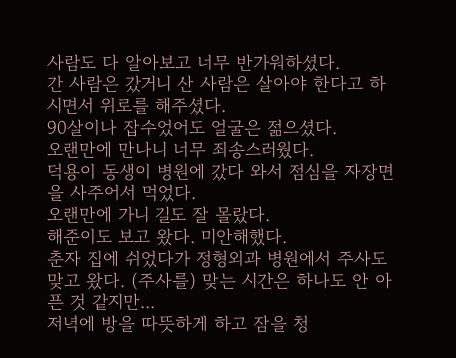사람도 다 알아보고 너무 반가워하셨다.
간 사람은 갔거니 산 사람은 살아야 한다고 하시면서 위로를 해주셨다.
90살이나 잡수었어도 얼굴은 젊으셨다.
오랜만에 만나니 너무 죄송스러웠다.
덕용이 동생이 병원에 갔다 와서 점심을 자장면을 사주어서 먹었다.
오랜만에 가니 길도 잘 몰랐다.
해준이도 보고 왔다. 미안해했다.
춘자 집에 쉬었다가 정형외과 병원에서 주사도 맞고 왔다. (주사를) 맞는 시간은 하나도 안 아픈 것 같지만...
저녁에 방을 따뜻하게 하고 잠을 청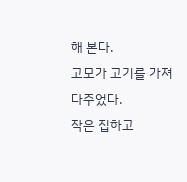해 본다.
고모가 고기를 가져다주었다.
작은 집하고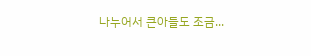나누어서 큰아들도 조금...